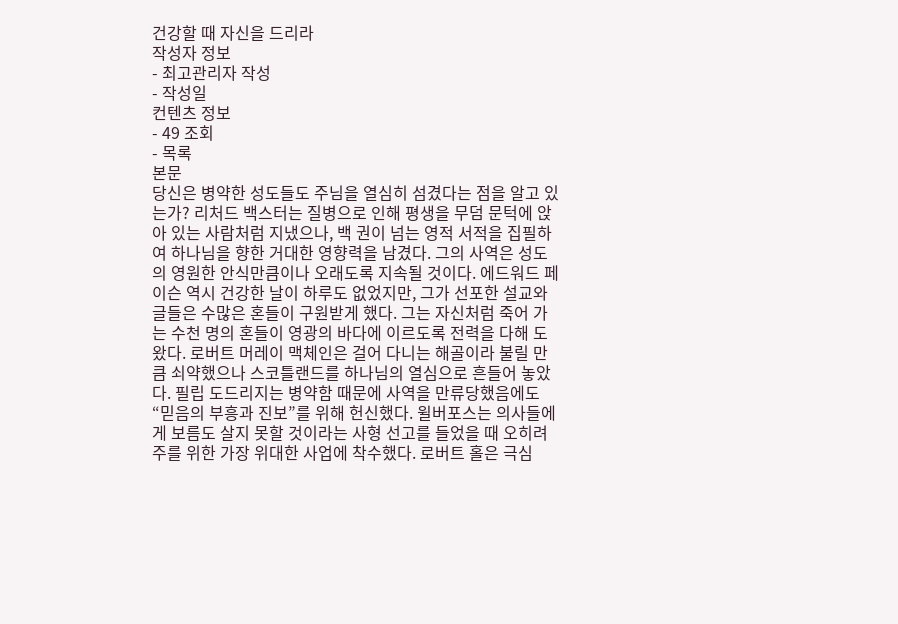건강할 때 자신을 드리라
작성자 정보
- 최고관리자 작성
- 작성일
컨텐츠 정보
- 49 조회
- 목록
본문
당신은 병약한 성도들도 주님을 열심히 섬겼다는 점을 알고 있는가? 리처드 백스터는 질병으로 인해 평생을 무덤 문턱에 앉아 있는 사람처럼 지냈으나, 백 권이 넘는 영적 서적을 집필하여 하나님을 향한 거대한 영향력을 남겼다. 그의 사역은 성도의 영원한 안식만큼이나 오래도록 지속될 것이다. 에드워드 페이슨 역시 건강한 날이 하루도 없었지만, 그가 선포한 설교와 글들은 수많은 혼들이 구원받게 했다. 그는 자신처럼 죽어 가는 수천 명의 혼들이 영광의 바다에 이르도록 전력을 다해 도왔다. 로버트 머레이 맥체인은 걸어 다니는 해골이라 불릴 만큼 쇠약했으나 스코틀랜드를 하나님의 열심으로 흔들어 놓았다. 필립 도드리지는 병약함 때문에 사역을 만류당했음에도 “믿음의 부흥과 진보”를 위해 헌신했다. 윌버포스는 의사들에게 보름도 살지 못할 것이라는 사형 선고를 들었을 때 오히려 주를 위한 가장 위대한 사업에 착수했다. 로버트 홀은 극심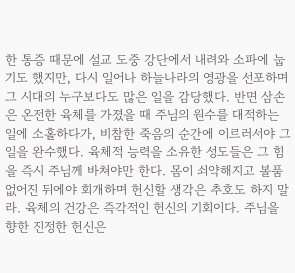한 통증 때문에 설교 도중 강단에서 내려와 소파에 눕기도 했지만, 다시 일어나 하늘나라의 영광을 선포하며 그 시대의 누구보다도 많은 일을 감당했다. 반면 삼손은 온전한 육체를 가졌을 때 주님의 원수를 대적하는 일에 소홀하다가, 비참한 죽음의 순간에 이르러서야 그 일을 완수했다. 육체적 능력을 소유한 성도들은 그 힘을 즉시 주님께 바쳐야만 한다. 몸이 쇠약해지고 볼품없어진 뒤에야 회개하며 헌신할 생각은 추호도 하지 말라. 육체의 건강은 즉각적인 헌신의 기회이다. 주님을 향한 진정한 헌신은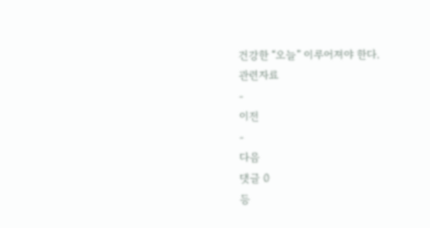건강한 “오늘” 이루어져야 한다.
관련자료
-
이전
-
다음
댓글 0
등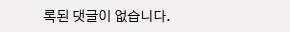록된 댓글이 없습니다.